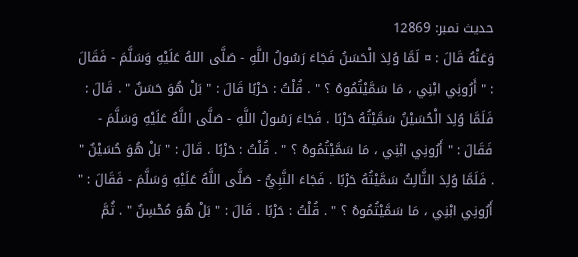حدیث نمبر: 12869
وَعَنْهُ قَالَ : ¤ لَمَّا وُلِدَ الْحَسَنُ فَجَاءَ رَسُولُ اللَّهِ - صَلَّى اللهُ عَلَيْهِ وَسَلَّمَ - فَقَالَ : " أَرُونِي ابْنِي ، مَا سَمَّيْتُمُوهُ ؟ " . قُلْتُ : حَرْبًا قَالَ : " بَلْ هُوَ حَسَنٌ " . قَالَ : فَلَمَّا وُلِدَ الْحُسَيْنُ سَمَّيْتُهُ حَرْبًا . فَجَاءَ رَسُولُ اللَّهِ - صَلَّى اللَّهُ عَلَيْهِ وَسَلَّمَ - فَقَالَ : " أَرُونِي ابْنِي ، مَا سَمَّيْتُمُوهُ ؟ " . قُلْتُ : حَرْبًا . قَالَ : " بَلْ هُوَ حُسَيْنٌ " . فَلَمَّا وُلِدَ الثَّالِثُ سَمَّيْتُهُ حَرْبًا . فَجَاءَ النَّبِيُّ - صَلَّى اللَّهُ عَلَيْهِ وَسَلَّمَ - فَقَالَ : " أَرُونِي ابْنِي ، مَا سَمَّيْتُمُوهُ ؟ " . قُلْتُ : حَرْبًا . قَالَ : " بَلْ هُوَ مُحْسِنٌ " . ثُمَّ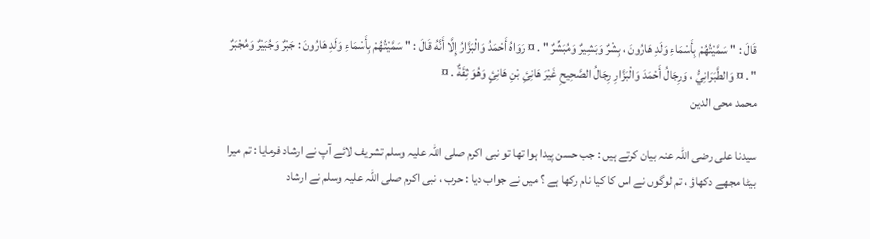قَالَ : " سَمَّيْتُهُمْ بِأَسْمَاءِ وَلَدِ هَارُونَ ، بِشْرٌ وَبَشِيرٌ وَمُبَشِّرٌ " . ¤ رَوَاهُ أَحْمَدُ وَالْبَزَّارُ إِلَّا أَنَّهُ قَالَ : " سَمَّيْتُهُمْ بِأَسْمَاءِ وَلَدِ هَارُونَ : جَبْرٌ وَجُبَيْرٌ وَمُجْبَرٌ " . ¤ وَالطَّبَرَانِيُّ ، وَرِجَالُ أَحْمَدَ وَالْبَزَّارِ رِجَالُ الصَّحِيحِ غَيْرَ هَانِئِ بْنِ هَانِئٍ وَهُوَ ثِقَةٌ . ¤
محمد محی الدین

سیدنا علی رضی اللہ عنہ بیان کرتے ہیں : جب حسن پیدا ہوا تھا تو نبی اکرم صلی اللہ علیہ وسلم تشریف لائے آپ نے ارشاد فرمایا : تم میرا بیٹا مجھے دکھاؤ ، تم لوگوں نے اس کا کیا نام رکھا ہے ؟ میں نے جواب دیا : حرب ، نبی اکرم صلی اللہ علیہ وسلم نے ارشاد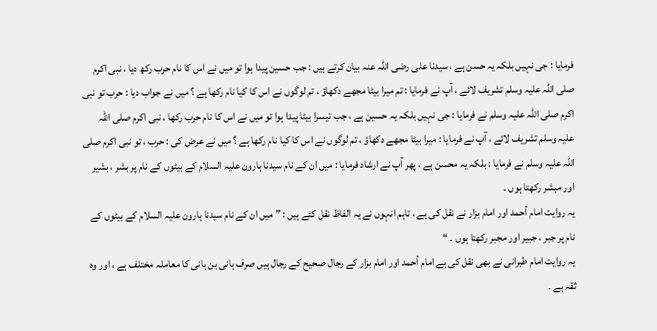فرمایا : جی نہیں بلکہ یہ حسن ہے ، سیدنا علی رضی اللہ عنہ بیان کرتے ہیں : جب حسین پیدا ہوا تو میں نے اس کا نام حرب رکھ دیا ، نبی اکرم صلی اللہ علیہ وسلم تشریف لائے ، آپ نے فرمایا : تم میرا بیٹا مجھے دکھاؤ ، تم لوگوں نے اس کا کیا نام رکھا ہے ؟ میں نے جواب دیا : حرب تو نبی اکرم صلی اللہ علیہ وسلم نے فرمایا : جی نہیں بلکہ یہ حسین ہے ، جب تیسرا بیٹا پیدا ہوا تو میں نے اس کا نام حرب رکھا ، نبی اکرم صلی اللہ علیہ وسلم تشریف لائے ، آپ نے فرمایا : میرا بیٹا مجھے دکھاؤ ، تم لوگوں نے اس کا کیا نام رکھا ہے ؟ میں نے عرض کی : حرب ، تو نبی اکرم صلی اللہ علیہ وسلم نے فرمایا : بلکہ یہ محسن ہے ، پھر آپ نے ارشاد فرمایا : میں ان کے نام سیدنا ہارون علیہ السلام کے بیٹوں کے نام پر بشر ، بشیر اور مبشر رکھتا ہوں ۔
یہ روایت امام أحمد اور امام بزار نے نقل کی ہے ، تاہم انہوں نے یہ الفاظ نقل کئے ہیں : ” میں ان کے نام سیدنا ہارون علیہ السلام کے بیٹوں کے نام پر جبر ، جبیر اور مجبر رکھتا ہوں ۔ “
یہ روایت امام طبرانی نے بھی نقل کی ہے امام أحمد اور امام بزار کے رجال صحیح کے رجال ہیں صرف ہانی بن ہانی کا معاملہ مختلف ہے ، اور وہ ثقہ ہے ۔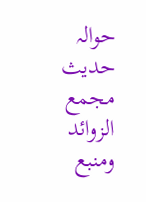حوالہ حدیث مجمع الزوائد ومنبع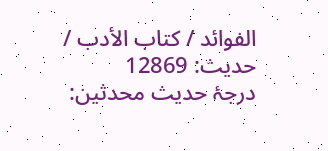الفوائد / كتاب الأدب / حدیث: 12869
درجۂ حدیث محدثین: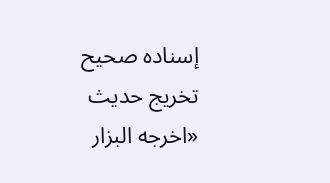إسنادہ صحیح
تخریج حدیث «اخرجه البزار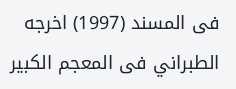فى المسند (1997) اخرجه الطبراني فى المعجم الكبير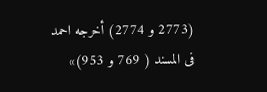(2773 و 2774) أخرجه احمد فى المسند ( 769 و 953)»